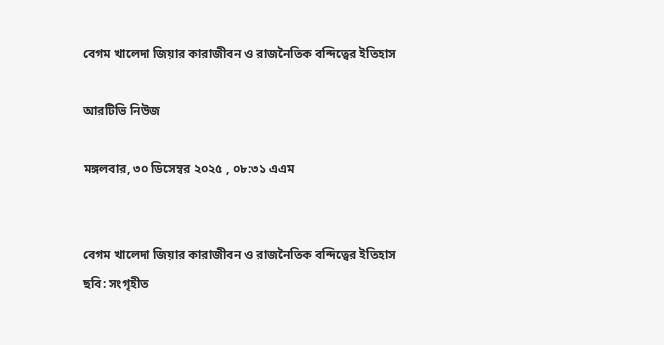বেগম খালেদা জিয়ার কারাজীবন ও রাজনৈতিক বন্দিত্বের ইতিহাস

আরটিভি নিউজ

মঙ্গলবার, ৩০ ডিসেম্বর ২০২৫ , ০৮:৩১ এএম


বেগম খালেদা জিয়ার কারাজীবন ও রাজনৈতিক বন্দিত্বের ইতিহাস
ছবি: সংগৃহীত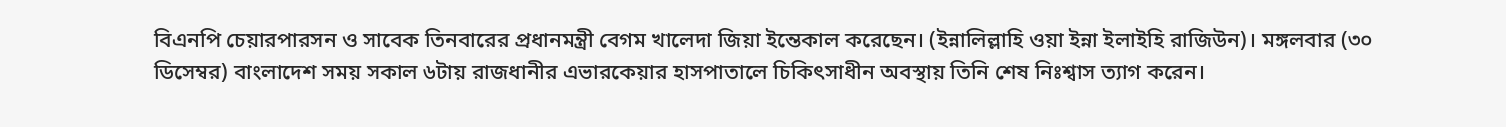বিএনপি চেয়ারপারসন ও সাবেক তিনবারের প্রধানমন্ত্রী বেগম খালেদা জিয়া ইন্তেকাল করেছেন। (ইন্নালিল্লাহি ওয়া ইন্না ইলাইহি রাজিউন)। মঙ্গলবার (৩০ ডিসেম্বর) বাংলাদেশ সময় সকাল ৬টায় রাজধানীর এভারকেয়ার হাসপাতালে চিকিৎসাধীন অবস্থায় তিনি শেষ নিঃশ্বাস ত্যাগ করেন।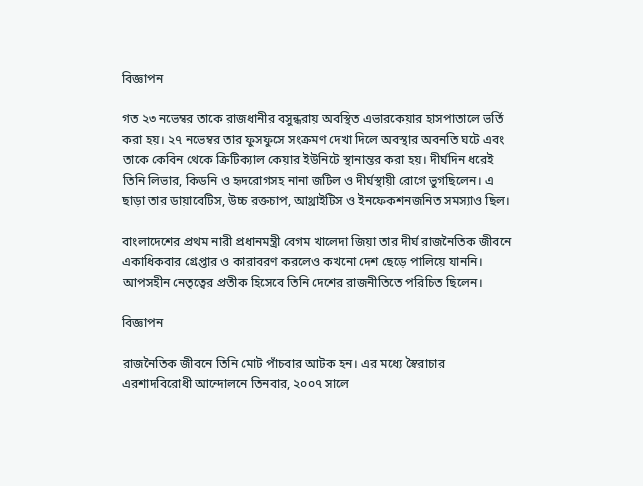বিজ্ঞাপন

গত ২৩ নভেম্বর তাকে রাজধানীর বসুন্ধরায় অবস্থিত এভারকেয়ার হাসপাতালে ভর্তি করা হয়। ২৭ নভেম্বর তার ফুসফুসে সংক্রমণ দেখা দিলে অবস্থার অবনতি ঘটে এবং তাকে কেবিন থেকে ক্রিটিক্যাল কেয়ার ইউনিটে স্থানান্তর করা হয়। দীর্ঘদিন ধরেই তিনি লিভার, কিডনি ও হৃদরোগসহ নানা জটিল ও দীর্ঘস্থায়ী রোগে ভুগছিলেন। এ ছাড়া তার ডায়াবেটিস, উচ্চ রক্তচাপ, আথ্রাইটিস ও ইনফেকশনজনিত সমস্যাও ছিল।

বাংলাদেশের প্রথম নারী প্রধানমন্ত্রী বেগম খালেদা জিয়া তার দীর্ঘ রাজনৈতিক জীবনে একাধিকবার গ্রেপ্তার ও কারাবরণ করলেও কখনো দেশ ছেড়ে পালিয়ে যাননি। আপসহীন নেতৃত্বের প্রতীক হিসেবে তিনি দেশের রাজনীতিতে পরিচিত ছিলেন।

বিজ্ঞাপন

রাজনৈতিক জীবনে তিনি মোট পাঁচবার আটক হন। এর মধ্যে স্বৈরাচার এরশাদবিরোধী আন্দোলনে তিনবার, ২০০৭ সালে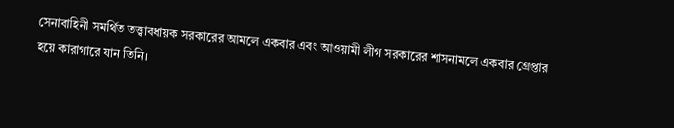সেনাবাহিনী সমর্থিত তত্ত্বাবধায়ক সরকারের আমলে একবার এবং আওয়ামী লীগ সরকারের শাসনামলে একবার গ্রেপ্তার হয়ে কারাগারে যান তিনি।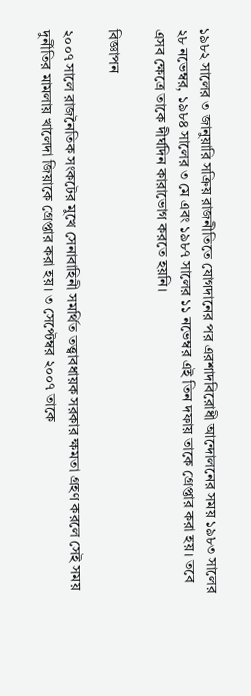১৯৮২ সালের ৩ জানুয়ারি সক্রিয় রাজনীতিতে যোগদানের পর এরশাদবিরোধী আন্দোলনের সময় ১৯৮৩ সালের ২৮ নভেম্বর, ১৯৮৪ সালের ৩ মে এবং ১৯৮৭ সালের ১১ নভেম্বর এই তিন দফায় তাকে গ্রেপ্তার করা হয়। তবে এসব ক্ষেত্রে তাকে দীর্ঘদিন কারাভোগ করতে হয়নি।

বিজ্ঞাপন

২০০৭ সালে রাজনৈতিক সংকটের মুখে সেনাবাহিনী সমর্থিত তত্ত্বাবধায়ক সরকার ক্ষমতা গ্রহণ করলে সেই সময় দুর্নীতির মামলায় খালেদা জিয়াকে গ্রেপ্তার করা হয়। ৩ সেপ্টেম্বর ২০০৭ তাকে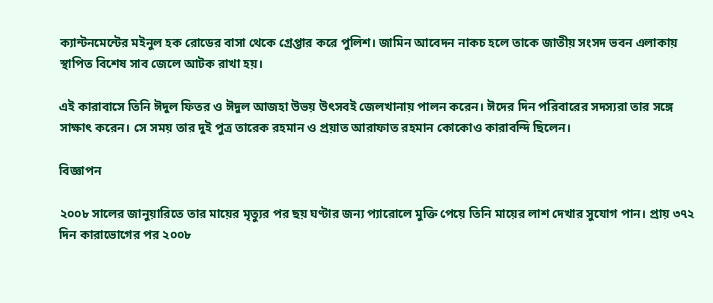ক্যান্টনমেন্টের মইনুল হক রোডের বাসা থেকে গ্রেপ্তার করে পুলিশ। জামিন আবেদন নাকচ হলে তাকে জাতীয় সংসদ ভবন এলাকায় স্থাপিত বিশেষ সাব জেলে আটক রাখা হয়।

এই কারাবাসে তিনি ঈদুল ফিতর ও ঈদুল আজহা উভয় উৎসবই জেলখানায় পালন করেন। ঈদের দিন পরিবারের সদস্যরা তার সঙ্গে সাক্ষাৎ করেন। সে সময় তার দুই পুত্র তারেক রহমান ও প্রয়াত আরাফাত রহমান কোকোও কারাবন্দি ছিলেন।

বিজ্ঞাপন

২০০৮ সালের জানুয়ারিতে তার মায়ের মৃত্যুর পর ছয় ঘণ্টার জন্য প্যারোলে মুক্তি পেয়ে তিনি মায়ের লাশ দেখার সুযোগ পান। প্রায় ৩৭২ দিন কারাভোগের পর ২০০৮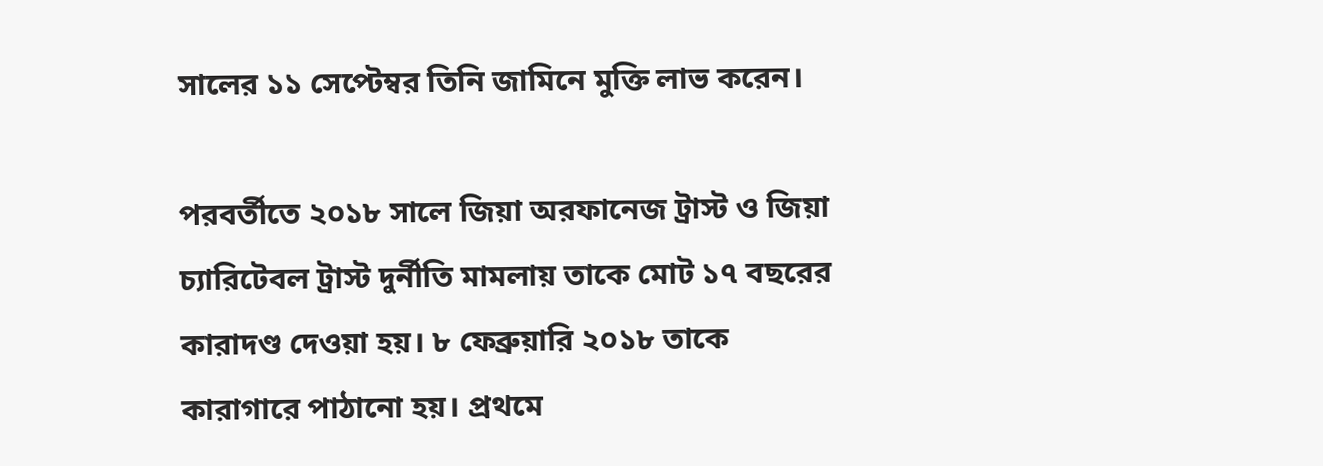সালের ১১ সেপ্টেম্বর তিনি জামিনে মুক্তি লাভ করেন।

পরবর্তীতে ২০১৮ সালে জিয়া অরফানেজ ট্রাস্ট ও জিয়া চ্যারিটেবল ট্রাস্ট দুর্নীতি মামলায় তাকে মোট ১৭ বছরের কারাদণ্ড দেওয়া হয়। ৮ ফেব্রুয়ারি ২০১৮ তাকে কারাগারে পাঠানো হয়। প্রথমে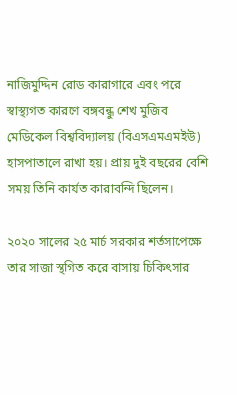নাজিমুদ্দিন রোড কারাগারে এবং পরে স্বাস্থ্যগত কারণে বঙ্গবন্ধু শেখ মুজিব মেডিকেল বিশ্ববিদ্যালয় (বিএসএমএমইউ) হাসপাতালে রাখা হয়। প্রায় দুই বছরের বেশি সময় তিনি কার্যত কারাবন্দি ছিলেন।

২০২০ সালের ২৫ মার্চ সরকার শর্তসাপেক্ষে তার সাজা স্থগিত করে বাসায় চিকিৎসার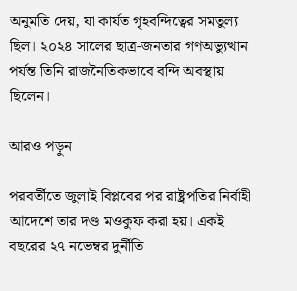অনুমতি দেয়, যা কার্যত গৃহবন্দিত্বের সমতুল্য ছিল। ২০২৪ সালের ছাত্র-জনতার গণঅভ্যুত্থান পর্যন্ত তিনি রাজনৈতিকভাবে বন্দি অবস্থায় ছিলেন।

আরও পড়ুন

পরবর্তীতে জুলাই বিপ্লবের পর রাষ্ট্রপতির নির্বাহী আদেশে তার দণ্ড মওকুফ করা হয়। একই বছরের ২৭ নভেম্বর দুর্নীতি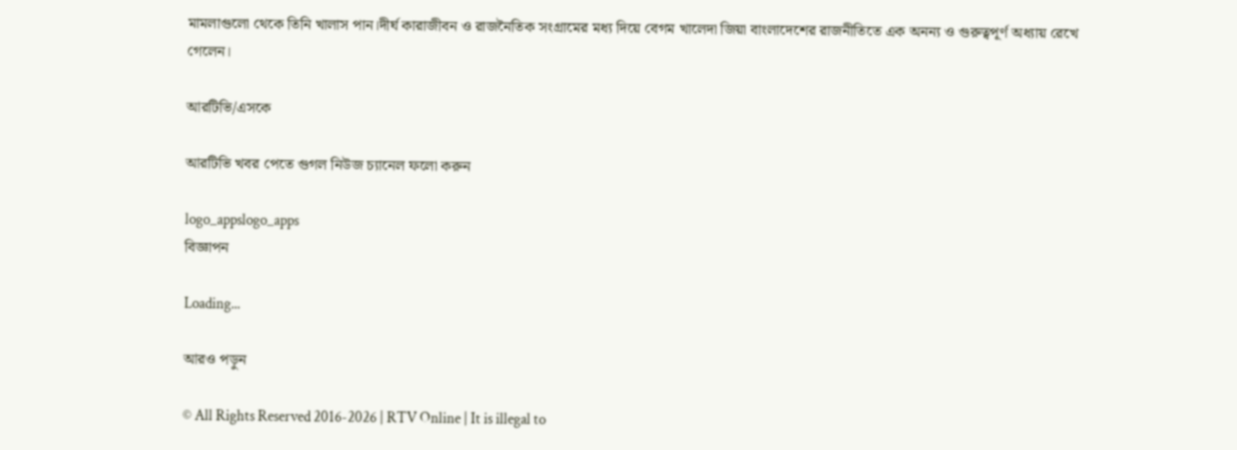মামলাগুলো থেকে তিনি খালাস পান।দীর্ঘ কারাজীবন ও রাজনৈতিক সংগ্রামের মধ্য দিয়ে বেগম খালেদা জিয়া বাংলাদেশের রাজনীতিতে এক অনন্য ও গুরুত্বপূর্ণ অধ্যায় রেখে গেলেন।

আরটিভি/এসকে

আরটিভি খবর পেতে গুগল নিউজ চ্যানেল ফলো করুন

logo_appslogo_apps
বিজ্ঞাপন

Loading...

আরও পড়ুন

© All Rights Reserved 2016-2026 | RTV Online | It is illegal to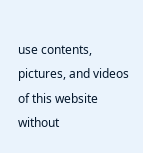use contents, pictures, and videos of this website without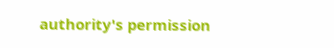authority's permission